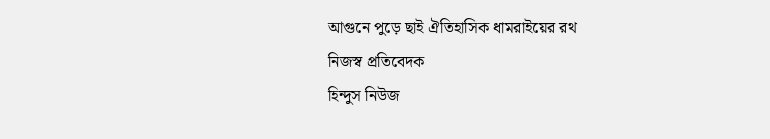আগুনে পুড়ে ছাই ঐতিহাসিক ধামরাইয়ের রথ
নিজস্ব প্রতিবেদক
হিন্দুস নিউজ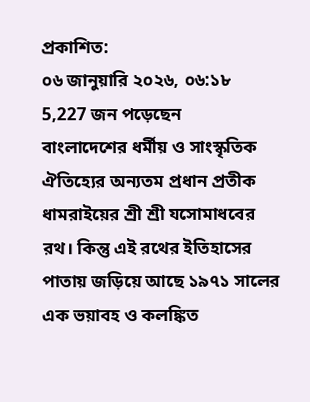প্রকাশিত:
০৬ জানুয়ারি ২০২৬, ০৬:১৮
5,227 জন পড়েছেন
বাংলাদেশের ধর্মীয় ও সাংস্কৃতিক ঐতিহ্যের অন্যতম প্রধান প্রতীক ধামরাইয়ের শ্রী শ্রী যসোমাধবের রথ। কিন্তু এই রথের ইতিহাসের পাতায় জড়িয়ে আছে ১৯৭১ সালের এক ভয়াবহ ও কলঙ্কিত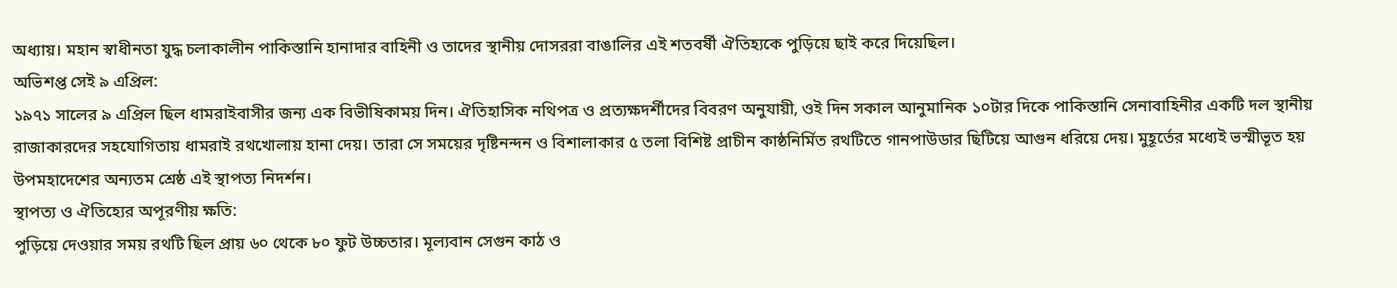অধ্যায়। মহান স্বাধীনতা যুদ্ধ চলাকালীন পাকিস্তানি হানাদার বাহিনী ও তাদের স্থানীয় দোসররা বাঙালির এই শতবর্ষী ঐতিহ্যকে পুড়িয়ে ছাই করে দিয়েছিল।
অভিশপ্ত সেই ৯ এপ্রিল:
১৯৭১ সালের ৯ এপ্রিল ছিল ধামরাইবাসীর জন্য এক বিভীষিকাময় দিন। ঐতিহাসিক নথিপত্র ও প্রত্যক্ষদর্শীদের বিবরণ অনুযায়ী, ওই দিন সকাল আনুমানিক ১০টার দিকে পাকিস্তানি সেনাবাহিনীর একটি দল স্থানীয় রাজাকারদের সহযোগিতায় ধামরাই রথখোলায় হানা দেয়। তারা সে সময়ের দৃষ্টিনন্দন ও বিশালাকার ৫ তলা বিশিষ্ট প্রাচীন কাষ্ঠনির্মিত রথটিতে গানপাউডার ছিটিয়ে আগুন ধরিয়ে দেয়। মুহূর্তের মধ্যেই ভস্মীভূত হয় উপমহাদেশের অন্যতম শ্রেষ্ঠ এই স্থাপত্য নিদর্শন।
স্থাপত্য ও ঐতিহ্যের অপূরণীয় ক্ষতি:
পুড়িয়ে দেওয়ার সময় রথটি ছিল প্রায় ৬০ থেকে ৮০ ফুট উচ্চতার। মূল্যবান সেগুন কাঠ ও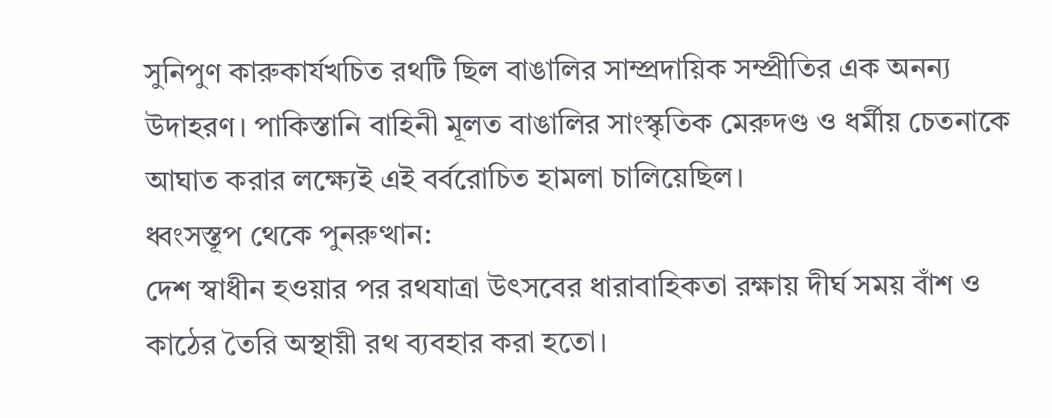সুনিপুণ কারুকার্যখচিত রথটি ছিল বাঙালির সাম্প্রদায়িক সম্প্রীতির এক অনন্য উদাহরণ। পাকিস্তানি বাহিনী মূলত বাঙালির সাংস্কৃতিক মেরুদণ্ড ও ধর্মীয় চেতনাকে আঘাত করার লক্ষ্যেই এই বর্বরোচিত হামলা চালিয়েছিল।
ধ্বংসস্তূপ থেকে পুনরুত্থান:
দেশ স্বাধীন হওয়ার পর রথযাত্রা উৎসবের ধারাবাহিকতা রক্ষায় দীর্ঘ সময় বাঁশ ও কাঠের তৈরি অস্থায়ী রথ ব্যবহার করা হতো।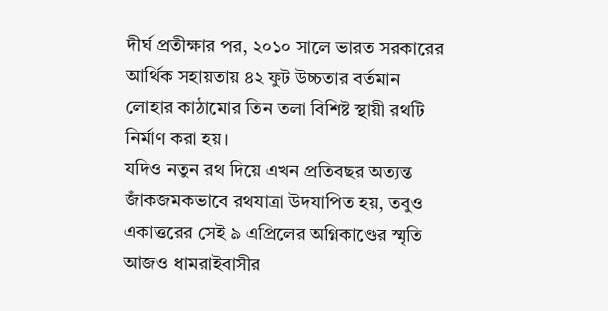দীর্ঘ প্রতীক্ষার পর, ২০১০ সালে ভারত সরকারের আর্থিক সহায়তায় ৪২ ফুট উচ্চতার বর্তমান লোহার কাঠামোর তিন তলা বিশিষ্ট স্থায়ী রথটি নির্মাণ করা হয়।
যদিও নতুন রথ দিয়ে এখন প্রতিবছর অত্যন্ত জাঁকজমকভাবে রথযাত্রা উদযাপিত হয়, তবুও একাত্তরের সেই ৯ এপ্রিলের অগ্নিকাণ্ডের স্মৃতি আজও ধামরাইবাসীর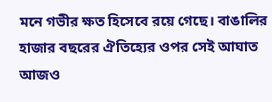মনে গভীর ক্ষত হিসেবে রয়ে গেছে। বাঙালির হাজার বছরের ঐতিহ্যের ওপর সেই আঘাত আজও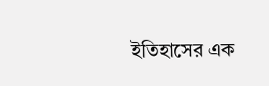ইতিহাসের এক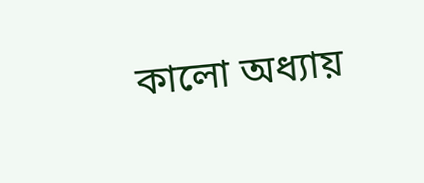কালো অধ্যায়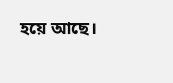হয়ে আছে।